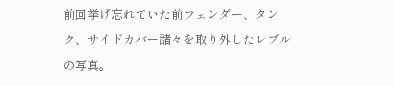前回挙げ忘れていた前フェンダー、タンク、サイドカバー諸々を取り外したレブルの写真。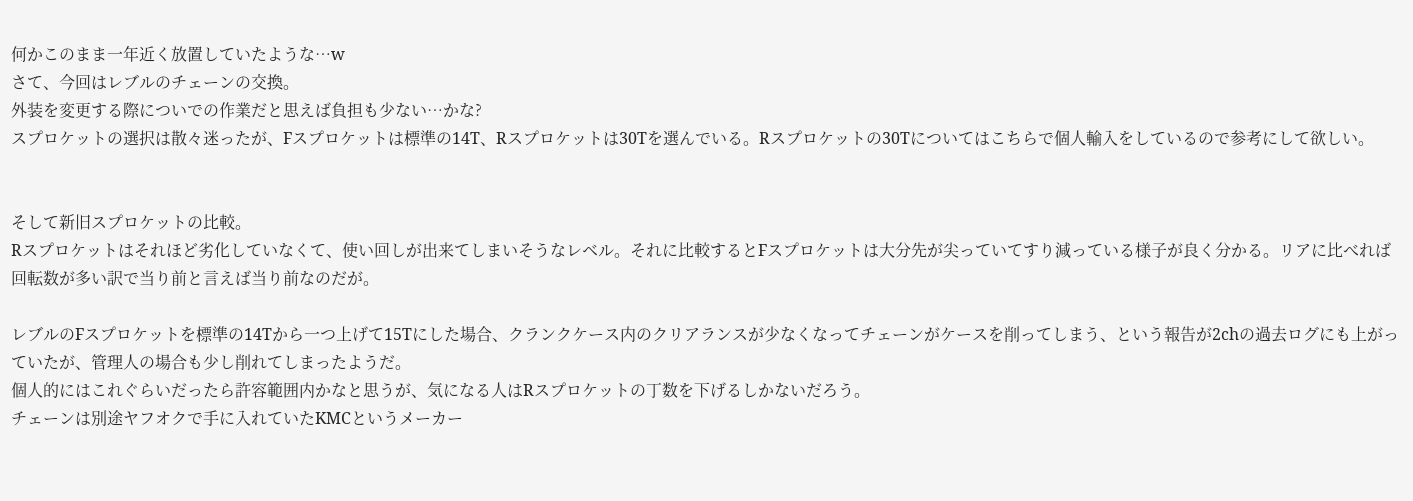何かこのまま一年近く放置していたような…w
さて、今回はレブルのチェーンの交換。
外装を変更する際についでの作業だと思えば負担も少ない…かな?
スプロケットの選択は散々迷ったが、Fスプロケットは標準の14T、Rスプロケットは30Tを選んでいる。Rスプロケットの30Tについてはこちらで個人輸入をしているので参考にして欲しい。


そして新旧スプロケットの比較。
Rスプロケットはそれほど劣化していなくて、使い回しが出来てしまいそうなレベル。それに比較するとFスプロケットは大分先が尖っていてすり減っている様子が良く分かる。リアに比べれば回転数が多い訳で当り前と言えば当り前なのだが。

レブルのFスプロケットを標準の14Tから一つ上げて15Tにした場合、クランクケース内のクリアランスが少なくなってチェーンがケースを削ってしまう、という報告が2chの過去ログにも上がっていたが、管理人の場合も少し削れてしまったようだ。
個人的にはこれぐらいだったら許容範囲内かなと思うが、気になる人はRスプロケットの丁数を下げるしかないだろう。
チェーンは別途ヤフオクで手に入れていたKMCというメーカー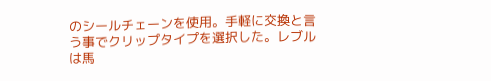のシールチェーンを使用。手軽に交換と言う事でクリップタイプを選択した。レブルは馬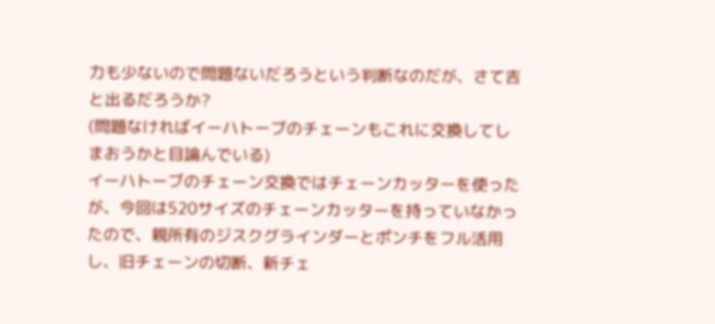力も少ないので問題ないだろうという判断なのだが、さて吉と出るだろうか?
(問題なければイーハトーブのチェーンもこれに交換してしまおうかと目論んでいる)
イーハトーブのチェーン交換ではチェーンカッターを使ったが、今回は520サイズのチェーンカッターを持っていなかったので、親所有のジスクグラインダーとポンチをフル活用し、旧チェーンの切断、新チェ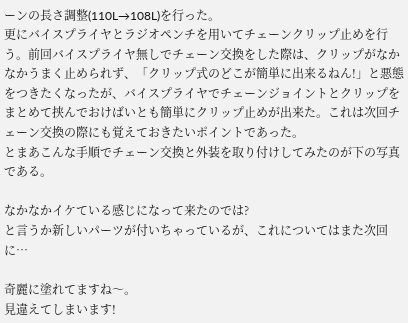ーンの長さ調整(110L→108L)を行った。
更にバイスプライヤとラジオペンチを用いてチェーンクリップ止めを行う。前回バイスプライヤ無しでチェーン交換をした際は、クリップがなかなかうまく止められず、「クリップ式のどこが簡単に出来るねん!」と悪態をつきたくなったが、バイスプライヤでチェーンジョイントとクリップをまとめて挟んでおけばいとも簡単にクリップ止めが出来た。これは次回チェーン交換の際にも覚えておきたいポイントであった。
とまあこんな手順でチェーン交換と外装を取り付けしてみたのが下の写真である。

なかなかイケている感じになって来たのでは?
と言うか新しいパーツが付いちゃっているが、これについてはまた次回に…

奇麗に塗れてますね〜。
見違えてしまいます!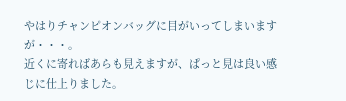やはりチャンピオンバッグに目がいってしまいますが・・・。
近くに寄ればあらも見えますが、ぱっと見は良い感じに仕上りました。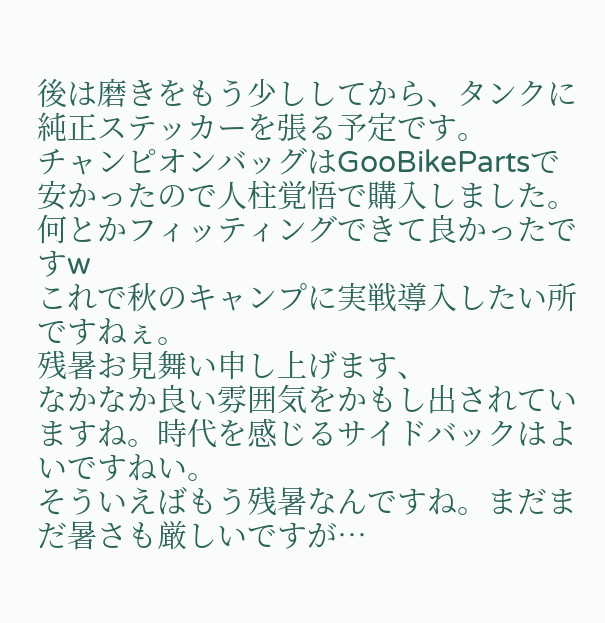後は磨きをもう少ししてから、タンクに純正ステッカーを張る予定です。
チャンピオンバッグはGooBikePartsで安かったので人柱覚悟で購入しました。
何とかフィッティングできて良かったですw
これで秋のキャンプに実戦導入したい所ですねぇ。
残暑お見舞い申し上げます、
なかなか良い雰囲気をかもし出されていますね。時代を感じるサイドバックはよいですねい。
そういえばもう残暑なんですね。まだまだ暑さも厳しいですが…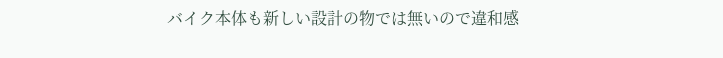バイク本体も新しい設計の物では無いので違和感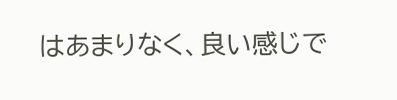はあまりなく、良い感じで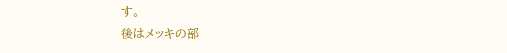す。
後はメッキの部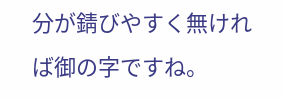分が錆びやすく無ければ御の字ですね。